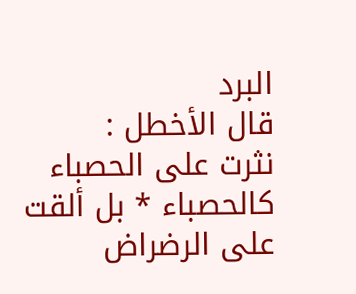البرد
قال الأخطل :
نثرت على الحصباء كالحصباء * بل ألقت على الرضراض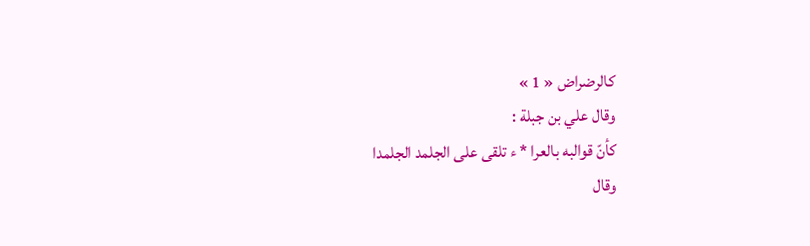كالرضراض « 1 »
وقال علي بن جبلة :
كأنّ قوالبه بالعرا * ء تلقى على الجلمد الجلمدا
وقال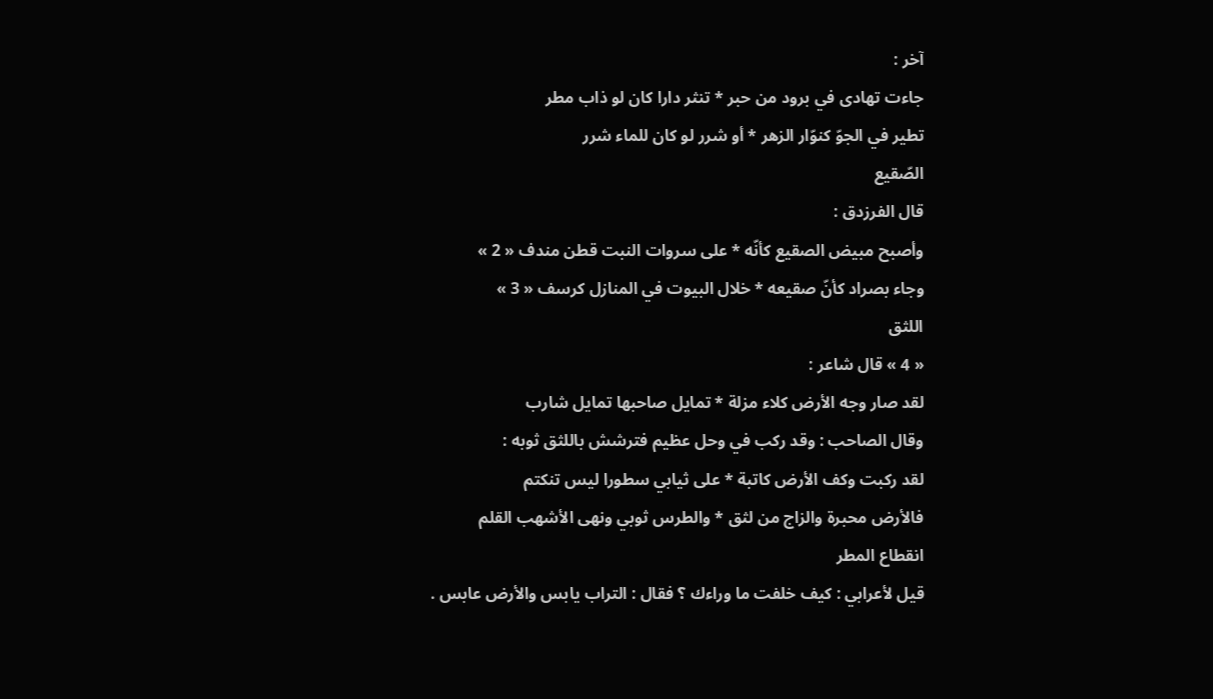آخر :
جاءت تهادى في برود من حبر * تنثر دارا كان لو ذاب مطر
تطير في الجوّ كنوّار الزهر * أو شرر لو كان للماء شرر
الصّقيع
قال الفرزدق :
وأصبح مبيض الصقيع كأنّه * على سروات النبت قطن مندف « 2 »
وجاء بصراد كأنّ صقيعه * خلال البيوت في المنازل كرسف « 3 »
اللثق
« 4 » قال شاعر :
لقد صار وجه الأرض كلاء مزلة * تمايل صاحبها تمايل شارب
وقال الصاحب : وقد ركب في وحل عظيم فترشش باللثق ثوبه :
لقد ركبت وكف الأرض كاتبة * على ثيابي سطورا ليس تنكتم
فالأرض محبرة والزاج من لثق * والطرس ثوبي ونهى الأشهب القلم
انقطاع المطر
قيل لأعرابي : كيف خلفت ما وراءك ؟ فقال : التراب يابس والأرض عابس .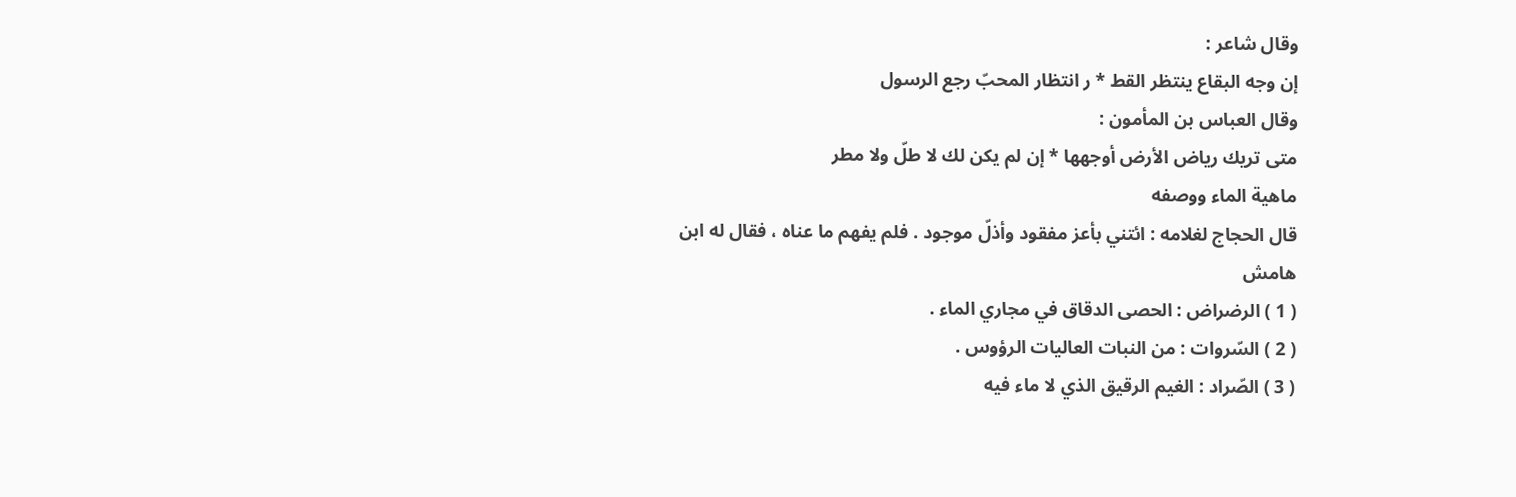وقال شاعر :
إن وجه البقاع ينتظر القط * ر انتظار المحبّ رجع الرسول
وقال العباس بن المأمون :
متى تريك رياض الأرض أوجهها * إن لم يكن لك لا طلّ ولا مطر
ماهية الماء ووصفه
قال الحجاج لغلامه : ائتني بأعز مفقود وأذلّ موجود . فلم يفهم ما عناه ، فقال له ابن
هامش
( 1 ) الرضراض : الحصى الدقاق في مجاري الماء .
( 2 ) السّروات : من النبات العاليات الرؤوس .
( 3 ) الصّراد : الغيم الرقيق الذي لا ماء فيه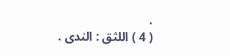.
( 4 ) اللثق : الندى .